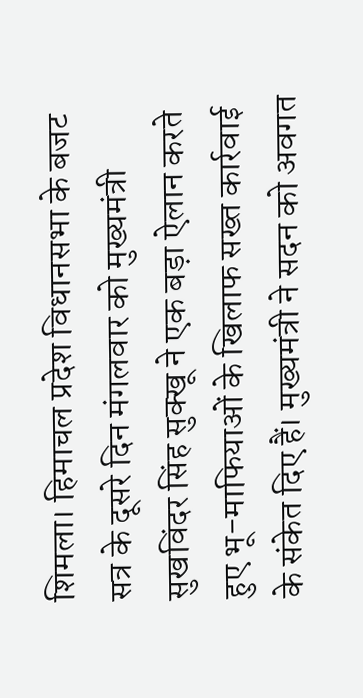शिमला। हिमाचल प्रदेश विधानसभा के बजट सत्र के दूसरे दिन मंगलवार को मुख्यमंत्री सुखविंदर सिंह सुक्खू ने एक बड़ा ऐलान करते हुए भू-माफियाओं के खिलाफ सख्त कार्रवाई के संकेत दिए हैं। मुख्यमंत्री ने सदन को अवगत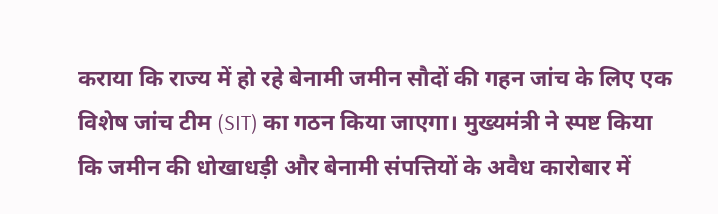कराया कि राज्य में हो रहे बेनामी जमीन सौदों की गहन जांच के लिए एक विशेष जांच टीम (SIT) का गठन किया जाएगा। मुख्यमंत्री ने स्पष्ट किया कि जमीन की धोखाधड़ी और बेनामी संपत्तियों के अवैध कारोबार में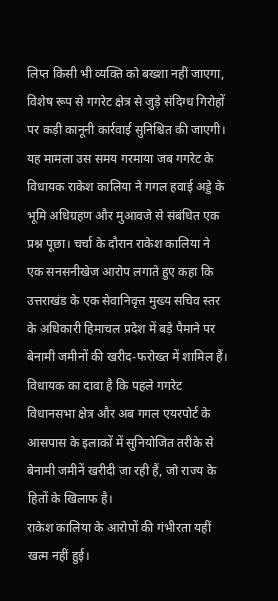लिप्त किसी भी व्यक्ति को बख्शा नहीं जाएगा, विशेष रूप से गगरेट क्षेत्र से जुड़े संदिग्ध गिरोहों पर कड़ी कानूनी कार्रवाई सुनिश्चित की जाएगी।
यह मामला उस समय गरमाया जब गगरेट के विधायक राकेश कालिया ने गगल हवाई अड्डे के भूमि अधिग्रहण और मुआवजे से संबंधित एक प्रश्न पूछा। चर्चा के दौरान राकेश कालिया ने एक सनसनीखेज आरोप लगाते हुए कहा कि उत्तराखंड के एक सेवानिवृत्त मुख्य सचिव स्तर के अधिकारी हिमाचल प्रदेश में बड़े पैमाने पर बेनामी जमीनों की खरीद-फरोख्त में शामिल हैं। विधायक का दावा है कि पहले गगरेट विधानसभा क्षेत्र और अब गगल एयरपोर्ट के आसपास के इलाकों में सुनियोजित तरीके से बेनामी जमीनें खरीदी जा रही हैं, जो राज्य के हितों के खिलाफ है।
राकेश कालिया के आरोपों की गंभीरता यहीं खत्म नहीं हुई।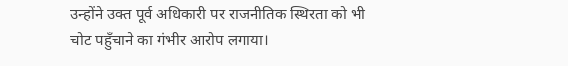उन्होंने उक्त पूर्व अधिकारी पर राजनीतिक स्थिरता को भी चोट पहुँचाने का गंभीर आरोप लगाया।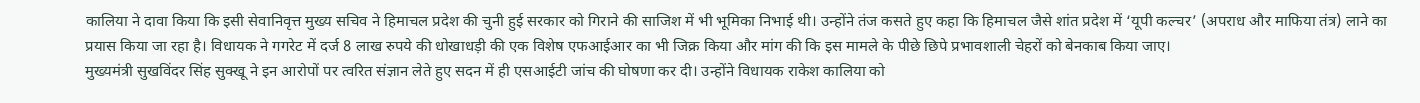कालिया ने दावा किया कि इसी सेवानिवृत्त मुख्य सचिव ने हिमाचल प्रदेश की चुनी हुई सरकार को गिराने की साजिश में भी भूमिका निभाई थी। उन्होंने तंज कसते हुए कहा कि हिमाचल जैसे शांत प्रदेश में ‘यूपी कल्चर’ (अपराध और माफिया तंत्र) लाने का प्रयास किया जा रहा है। विधायक ने गगरेट में दर्ज 8 लाख रुपये की धोखाधड़ी की एक विशेष एफआईआर का भी जिक्र किया और मांग की कि इस मामले के पीछे छिपे प्रभावशाली चेहरों को बेनकाब किया जाए।
मुख्यमंत्री सुखविंदर सिंह सुक्खू ने इन आरोपों पर त्वरित संज्ञान लेते हुए सदन में ही एसआईटी जांच की घोषणा कर दी। उन्होंने विधायक राकेश कालिया को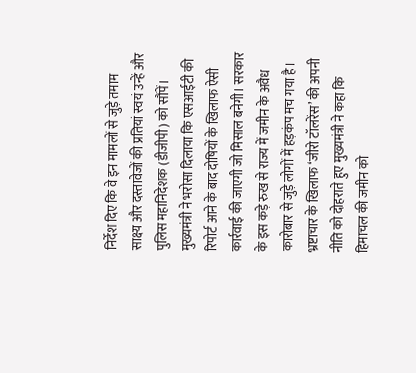निर्देश दिए कि वे इन मामलों से जुड़े तमाम साक्ष्य और दस्तावेजों की प्रतियां स्वयं उन्हें और पुलिस महानिदेशक (डीजीपी) को सौंपें। मुख्यमंत्री ने भरोसा दिलाया कि एसआईटी की रिपोर्ट आने के बाद दोषियों के खिलाफ ऐसी कार्रवाई की जाएगी जो मिसाल बनेगी। सरकार के इस कड़े रुख से राज्य में जमीन के अवैध कारोबार से जुड़े लोगों में हड़कंप मच गया है। भ्रष्टाचार के खिलाफ ‘जीरो टॉलरेंस’ की अपनी नीति को दोहराते हुए मुख्यमंत्री ने कहा कि हिमाचल की जमीन को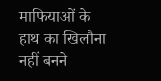माफियाओं के हाथ का खिलौना नहीं बनने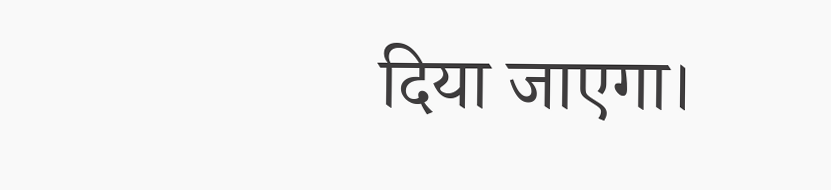दिया जाएगा।